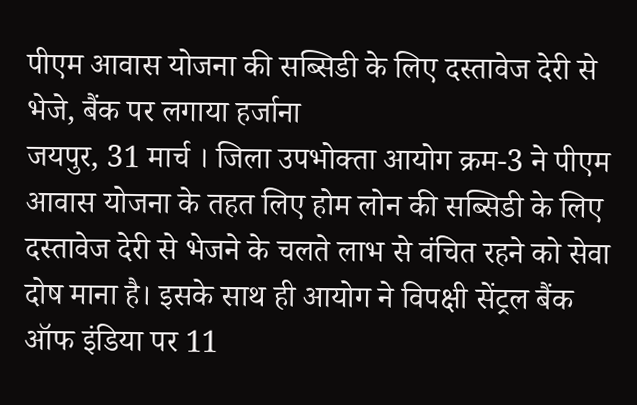पीएम आवास योजना की सब्सिडी के लिए दस्तावेज देरी से भेजे, बैंक पर लगाया हर्जाना
जयपुर, 31 मार्च । जिला उपभोक्ता आयोग क्रम-3 ने पीएम आवास योजना के तहत लिए होम लोन की सब्सिडी के लिए दस्तावेज देरी से भेजने के चलते लाभ से वंचित रहने को सेवा दोष माना है। इसके साथ ही आयोग ने विपक्षी सेंट्रल बैंक ऑफ इंडिया पर 11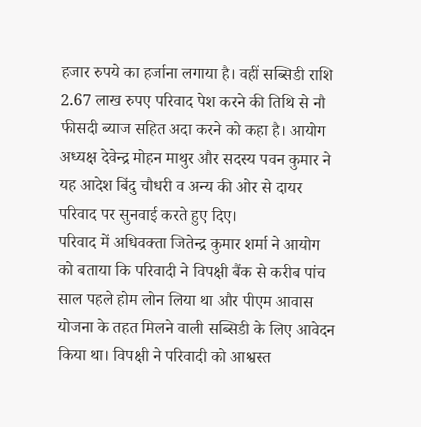हजार रुपये का हर्जाना लगाया है। वहीं सब्सिडी राशि 2.67 लाख रुपए परिवाद पेश करने की तिथि से नौ फीसदी ब्याज सहित अदा करने को कहा है। आयोग अध्यक्ष देवेन्द्र मोहन माथुर और सदस्य पवन कुमार ने यह आदेश बिंदु चौधरी व अन्य की ओर से दायर परिवाद पर सुनवाई करते हुए दिए।
परिवाद में अधिवक्ता जितेन्द्र कुमार शर्मा ने आयोग को बताया कि परिवादी ने विपक्षी बैंक से करीब पांच साल पहले होम लोन लिया था और पीएम आवास योजना के तहत मिलने वाली सब्सिडी के लिए आवेदन किया था। विपक्षी ने परिवादी को आश्वस्त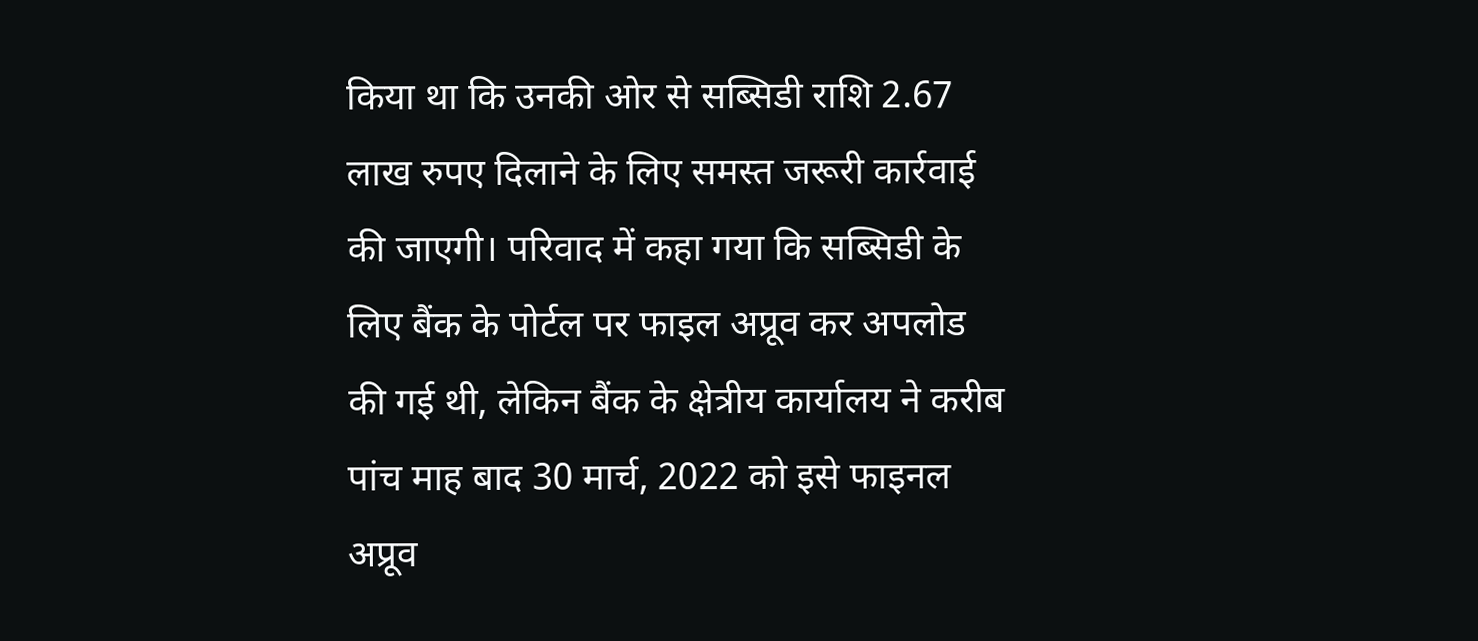किया था कि उनकी ओर से सब्सिडी राशि 2.67 लाख रुपए दिलाने के लिए समस्त जरूरी कार्रवाई की जाएगी। परिवाद में कहा गया कि सब्सिडी के लिए बैंक के पोर्टल पर फाइल अप्रूव कर अपलोड की गई थी, लेकिन बैंक के क्षेत्रीय कार्यालय ने करीब पांच माह बाद 30 मार्च, 2022 को इसे फाइनल अप्रूव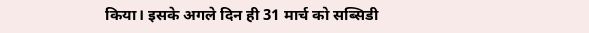किया। इसके अगले दिन ही 31 मार्च को सब्सिडी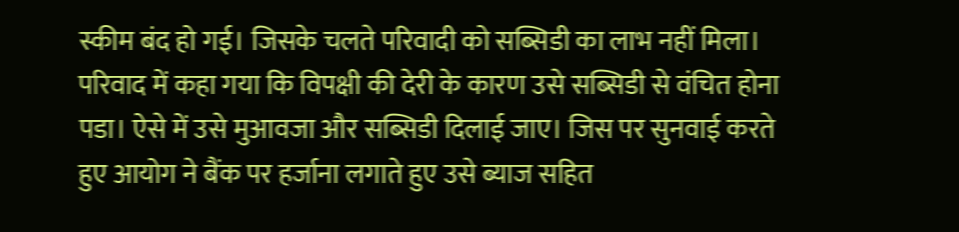स्कीम बंद हो गई। जिसके चलते परिवादी को सब्सिडी का लाभ नहीं मिला। परिवाद में कहा गया कि विपक्षी की देरी के कारण उसे सब्सिडी से वंचित होना पडा। ऐसे में उसे मुआवजा और सब्सिडी दिलाई जाए। जिस पर सुनवाई करते हुए आयोग ने बैंक पर हर्जाना लगाते हुए उसे ब्याज सहित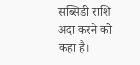सब्सिडी राशि अदा करने को कहा है।